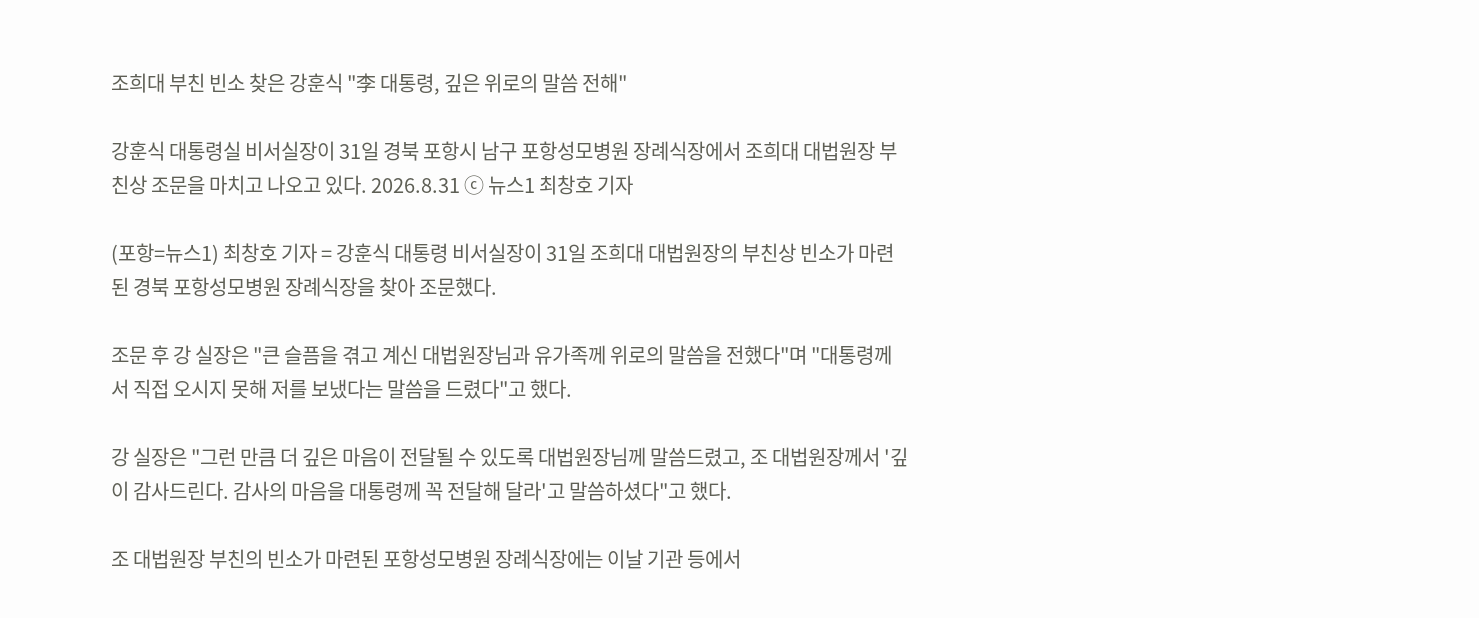조희대 부친 빈소 찾은 강훈식 "李 대통령, 깊은 위로의 말씀 전해"

강훈식 대통령실 비서실장이 31일 경북 포항시 남구 포항성모병원 장례식장에서 조희대 대법원장 부친상 조문을 마치고 나오고 있다. 2026.8.31 ⓒ 뉴스1 최창호 기자

(포항=뉴스1) 최창호 기자 = 강훈식 대통령 비서실장이 31일 조희대 대법원장의 부친상 빈소가 마련된 경북 포항성모병원 장례식장을 찾아 조문했다.

조문 후 강 실장은 "큰 슬픔을 겪고 계신 대법원장님과 유가족께 위로의 말씀을 전했다"며 "대통령께서 직접 오시지 못해 저를 보냈다는 말씀을 드렸다"고 했다.

강 실장은 "그런 만큼 더 깊은 마음이 전달될 수 있도록 대법원장님께 말씀드렸고, 조 대법원장께서 '깊이 감사드린다. 감사의 마음을 대통령께 꼭 전달해 달라'고 말씀하셨다"고 했다.

조 대법원장 부친의 빈소가 마련된 포항성모병원 장례식장에는 이날 기관 등에서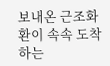보내온 근조화환이 속속 도착하는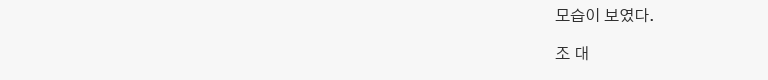모습이 보였다.

조 대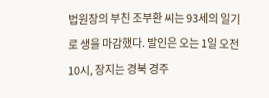법원장의 부친 조부환 씨는 93세의 일기로 생을 마감했다. 발인은 오는 1일 오전 10시, 장지는 경북 경주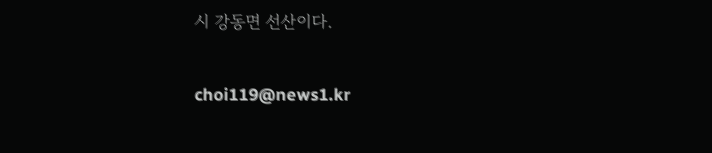시 강동면 선산이다.

choi119@news1.kr